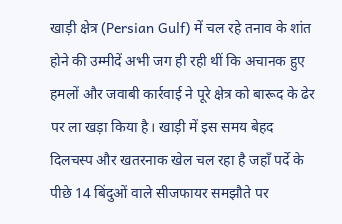खाड़ी क्षेत्र (Persian Gulf) में चल रहे तनाव के शांत होने की उम्मीदें अभी जग ही रही थीं कि अचानक हुए हमलों और जवाबी कार्रवाई ने पूरे क्षेत्र को बारूद के ढेर पर ला खड़ा किया है। खाड़ी में इस समय बेहद दिलचस्प और खतरनाक खेल चल रहा है जहाँ पर्दे के पीछे 14 बिंदुओं वाले सीजफायर समझौते पर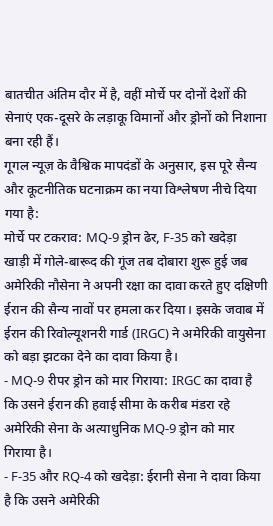बातचीत अंतिम दौर में है, वहीं मोर्चे पर दोनों देशों की सेनाएं एक-दूसरे के लड़ाकू विमानों और ड्रोनों को निशाना बना रही हैं।
गूगल न्यूज़ के वैश्विक मापदंडों के अनुसार, इस पूरे सैन्य और कूटनीतिक घटनाक्रम का नया विश्लेषण नीचे दिया गया है:
मोर्चे पर टकराव: MQ-9 ड्रोन ढेर, F-35 को खदेड़ा
खाड़ी में गोले-बारूद की गूंज तब दोबारा शुरू हुई जब अमेरिकी नौसेना ने अपनी रक्षा का दावा करते हुए दक्षिणी ईरान की सैन्य नावों पर हमला कर दिया। इसके जवाब में ईरान की रिवोल्यूशनरी गार्ड (IRGC) ने अमेरिकी वायुसेना को बड़ा झटका देने का दावा किया है।
- MQ-9 रीपर ड्रोन को मार गिराया: IRGC का दावा है कि उसने ईरान की हवाई सीमा के करीब मंडरा रहे अमेरिकी सेना के अत्याधुनिक MQ-9 ड्रोन को मार गिराया है।
- F-35 और RQ-4 को खदेड़ा: ईरानी सेना ने दावा किया है कि उसने अमेरिकी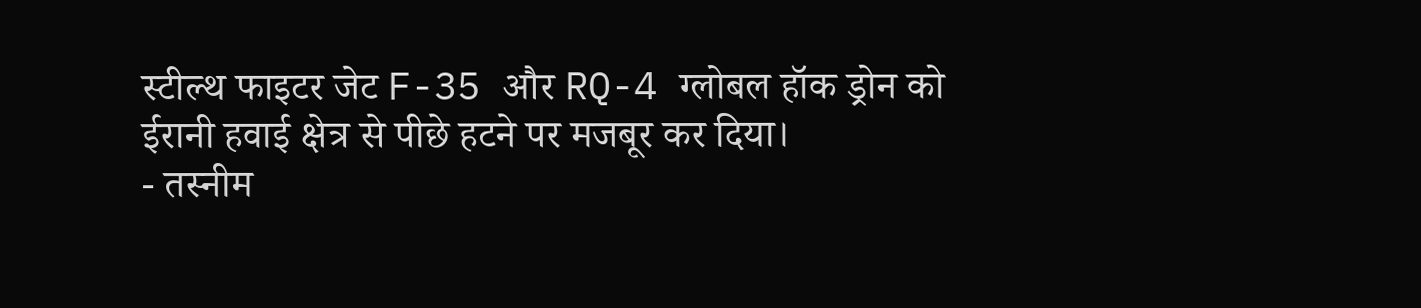स्टील्थ फाइटर जेट F-35 और RQ-4 ग्लोबल हॉक ड्रोन को ईरानी हवाई क्षेत्र से पीछे हटने पर मजबूर कर दिया।
- तस्नीम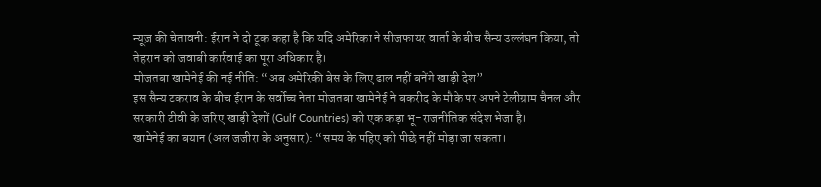न्यूज़ की चेतावनी: ईरान ने दो टूक कहा है कि यदि अमेरिका ने सीजफायर वार्ता के बीच सैन्य उल्लंघन किया, तो तेहरान को जवाबी कार्रवाई का पूरा अधिकार है।
मोजतबा खामेनेई की नई नीति: “अब अमेरिकी बेस के लिए ढाल नहीं बनेंगे खाड़ी देश”
इस सैन्य टकराव के बीच ईरान के सर्वोच्च नेता मोजतबा खामेनेई ने बकरीद के मौके पर अपने टेलीग्राम चैनल और सरकारी टीवी के जरिए खाड़ी देशों (Gulf Countries) को एक कड़ा भू-राजनीतिक संदेश भेजा है।
खामेनेई का बयान (अल जजीरा के अनुसार): “समय के पहिए को पीछे नहीं मोड़ा जा सकता।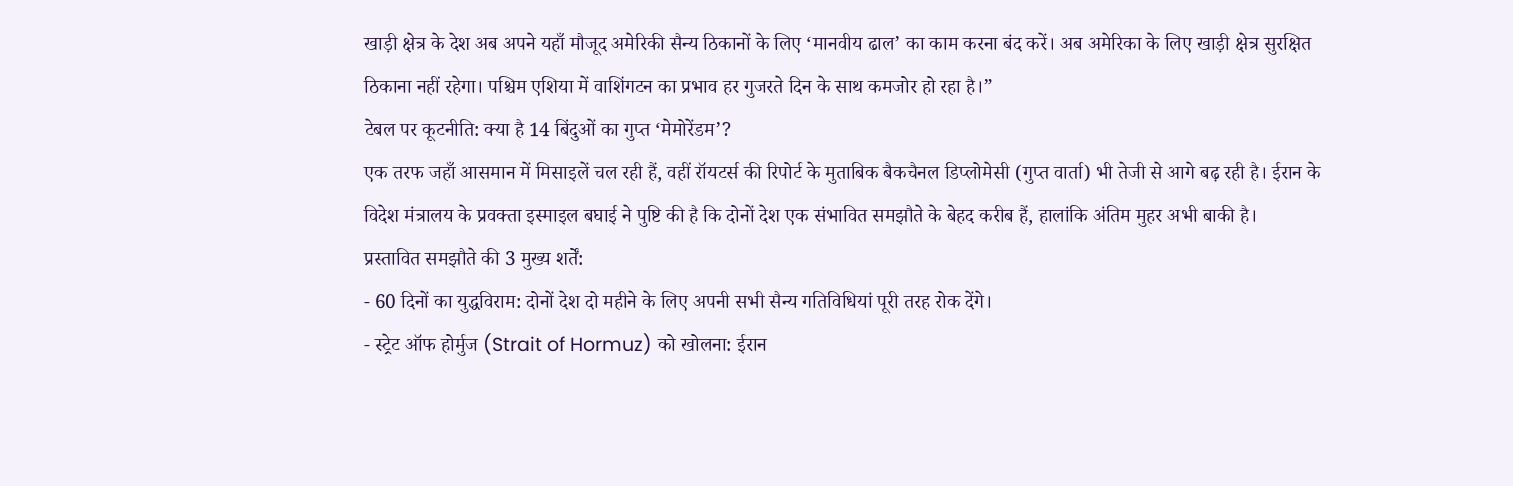खाड़ी क्षेत्र के देश अब अपने यहाँ मौजूद अमेरिकी सैन्य ठिकानों के लिए ‘मानवीय ढाल’ का काम करना बंद करें। अब अमेरिका के लिए खाड़ी क्षेत्र सुरक्षित ठिकाना नहीं रहेगा। पश्चिम एशिया में वाशिंगटन का प्रभाव हर गुजरते दिन के साथ कमजोर हो रहा है।”
टेबल पर कूटनीति: क्या है 14 बिंदुओं का गुप्त ‘मेमोरेंडम’?
एक तरफ जहाँ आसमान में मिसाइलें चल रही हैं, वहीं रॉयटर्स की रिपोर्ट के मुताबिक बैकचैनल डिप्लोमेसी (गुप्त वार्ता) भी तेजी से आगे बढ़ रही है। ईरान के विदेश मंत्रालय के प्रवक्ता इस्माइल बघाई ने पुष्टि की है कि दोनों देश एक संभावित समझौते के बेहद करीब हैं, हालांकि अंतिम मुहर अभी बाकी है।
प्रस्तावित समझौते की 3 मुख्य शर्तें:
- 60 दिनों का युद्धविराम: दोनों देश दो महीने के लिए अपनी सभी सैन्य गतिविधियां पूरी तरह रोक देंगे।
- स्ट्रेट ऑफ होर्मुज (Strait of Hormuz) को खोलना: ईरान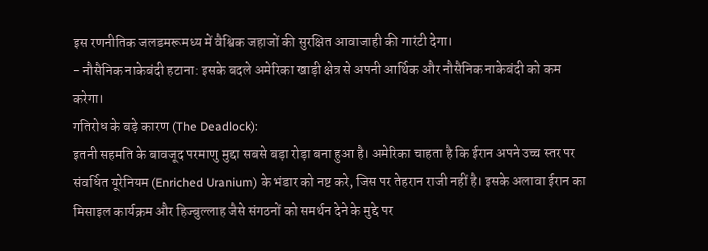इस रणनीतिक जलडमरूमध्य में वैश्विक जहाजों की सुरक्षित आवाजाही की गारंटी देगा।
- नौसैनिक नाकेबंदी हटाना: इसके बदले अमेरिका खाड़ी क्षेत्र से अपनी आर्थिक और नौसैनिक नाकेबंदी को कम करेगा।
गतिरोध के बड़े कारण (The Deadlock):
इतनी सहमति के बावजूद परमाणु मुद्दा सबसे बड़ा रोड़ा बना हुआ है। अमेरिका चाहता है कि ईरान अपने उच्च स्तर पर संवर्धित यूरेनियम (Enriched Uranium) के भंडार को नष्ट करे, जिस पर तेहरान राजी नहीं है। इसके अलावा ईरान का मिसाइल कार्यक्रम और हिज्बुल्लाह जैसे संगठनों को समर्थन देने के मुद्दे पर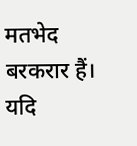मतभेद बरकरार हैं।
यदि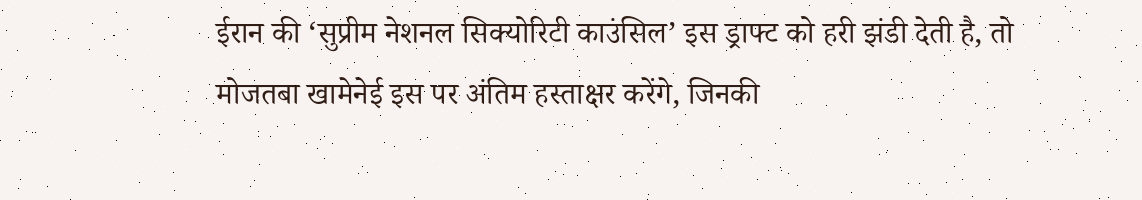ईरान की ‘सुप्रीम नेशनल सिक्योरिटी काउंसिल’ इस ड्राफ्ट को हरी झंडी देती है, तो मोजतबा खामेनेई इस पर अंतिम हस्ताक्षर करेंगे, जिनकी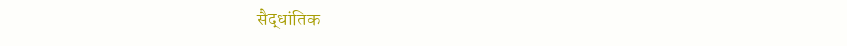सैद्धांतिक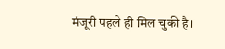मंजूरी पहले ही मिल चुकी है।